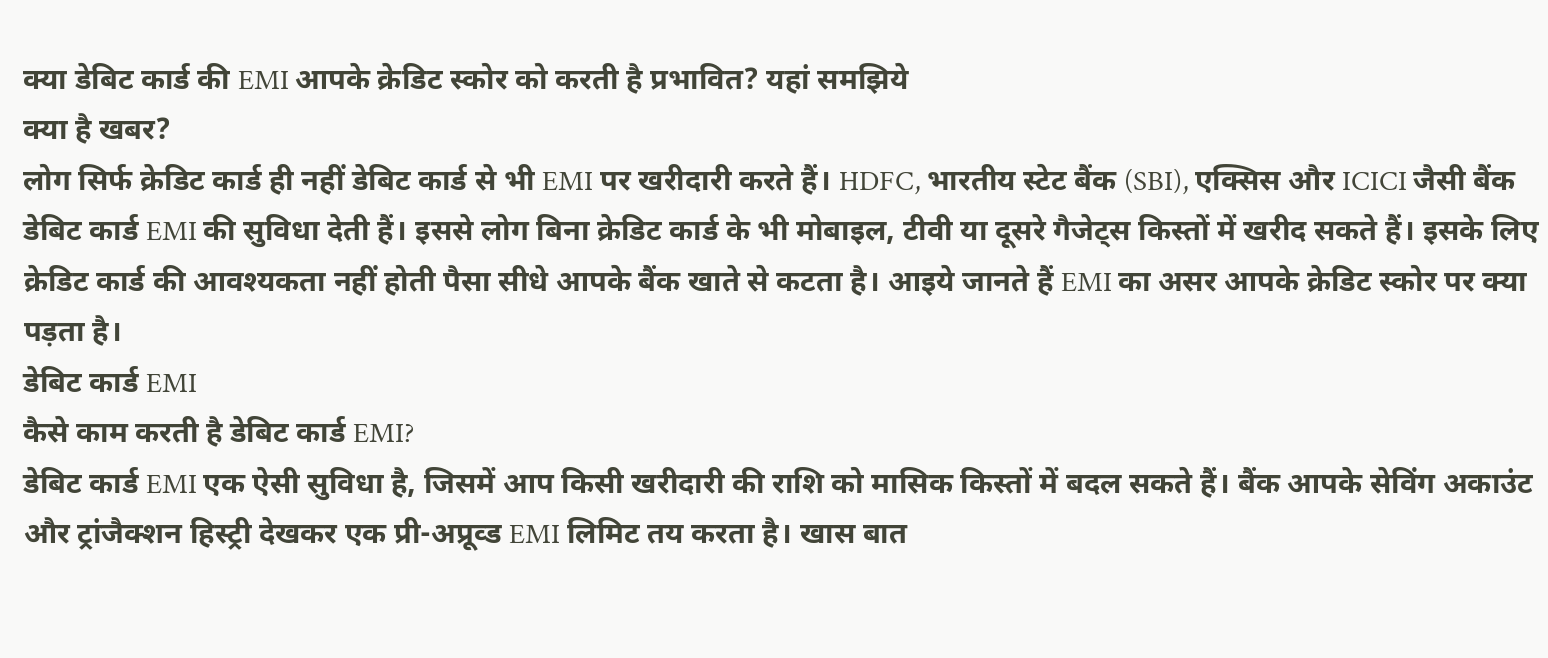क्या डेबिट कार्ड की EMI आपके क्रेडिट स्कोर को करती है प्रभावित? यहां समझिये
क्या है खबर?
लोग सिर्फ क्रेडिट कार्ड ही नहीं डेबिट कार्ड से भी EMI पर खरीदारी करते हैं। HDFC, भारतीय स्टेट बैंक (SBI), एक्सिस और ICICI जैसी बैंक डेबिट कार्ड EMI की सुविधा देती हैं। इससे लोग बिना क्रेडिट कार्ड के भी मोबाइल, टीवी या दूसरे गैजेट्स किस्तों में खरीद सकते हैं। इसके लिए क्रेडिट कार्ड की आवश्यकता नहीं होती पैसा सीधे आपके बैंक खाते से कटता है। आइये जानते हैं EMI का असर आपके क्रेडिट स्कोर पर क्या पड़ता है।
डेबिट कार्ड EMI
कैसे काम करती है डेबिट कार्ड EMI?
डेबिट कार्ड EMI एक ऐसी सुविधा है, जिसमें आप किसी खरीदारी की राशि को मासिक किस्तों में बदल सकते हैं। बैंक आपके सेविंग अकाउंट और ट्रांजैक्शन हिस्ट्री देखकर एक प्री-अप्रूव्ड EMI लिमिट तय करता है। खास बात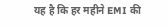यह है कि हर महीने EMI की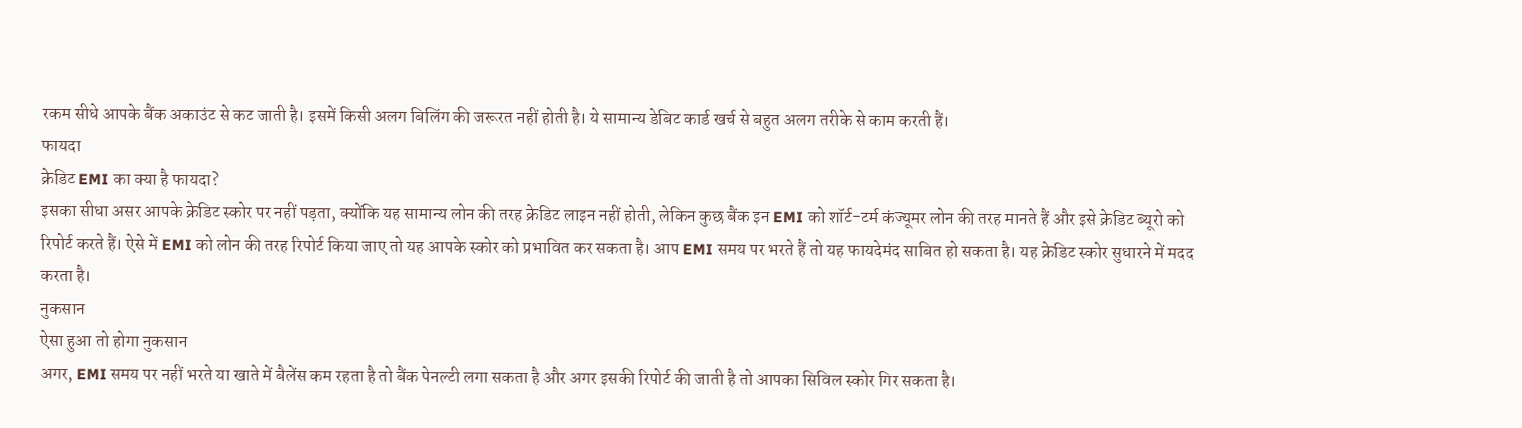रकम सीधे आपके बैंक अकाउंट से कट जाती है। इसमें किसी अलग बिलिंग की जरूरत नहीं होती है। ये सामान्य डेबिट कार्ड खर्च से बहुत अलग तरीके से काम करती हैं।
फायदा
क्रेडिट EMI का क्या है फायदा?
इसका सीधा असर आपके क्रेडिट स्कोर पर नहीं पड़ता, क्योंकि यह सामान्य लोन की तरह क्रेडिट लाइन नहीं होती, लेकिन कुछ बैंक इन EMI को शॉर्ट-टर्म कंज्यूमर लोन की तरह मानते हैं और इसे क्रेडिट ब्यूरो को रिपोर्ट करते हैं। ऐसे में EMI को लोन की तरह रिपोर्ट किया जाए तो यह आपके स्कोर को प्रभावित कर सकता है। आप EMI समय पर भरते हैं तो यह फायदेमंद साबित हो सकता है। यह क्रेडिट स्कोर सुधारने में मदद करता है।
नुकसान
ऐसा हुआ तो होगा नुकसान
अगर, EMI समय पर नहीं भरते या खाते में बैलेंस कम रहता है तो बैंक पेनल्टी लगा सकता है और अगर इसकी रिपोर्ट की जाती है तो आपका सिविल स्कोर गिर सकता है।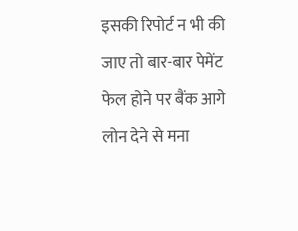इसकी रिपोर्ट न भी की जाए तो बार-बार पेमेंट फेल होने पर बैंक आगे लोन देने से मना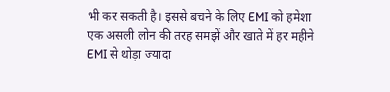भी कर सकती है। इससे बचने के लिए EMI को हमेशा एक असली लोन की तरह समझें और खाते में हर महीने EMI से थोड़ा ज्यादा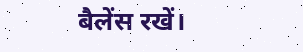बैलेंस रखें।